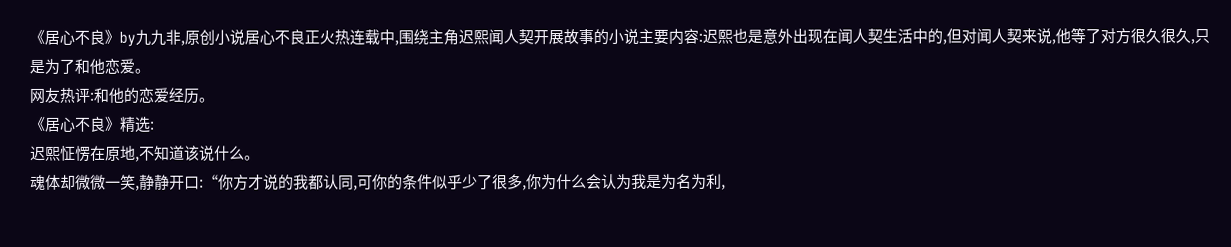《居心不良》by九九非,原创小说居心不良正火热连载中,围绕主角迟熙闻人契开展故事的小说主要内容:迟熙也是意外出现在闻人契生活中的,但对闻人契来说,他等了对方很久很久,只是为了和他恋爱。
网友热评:和他的恋爱经历。
《居心不良》精选:
迟熙怔愣在原地,不知道该说什么。
魂体却微微一笑,静静开口:“你方才说的我都认同,可你的条件似乎少了很多,你为什么会认为我是为名为利,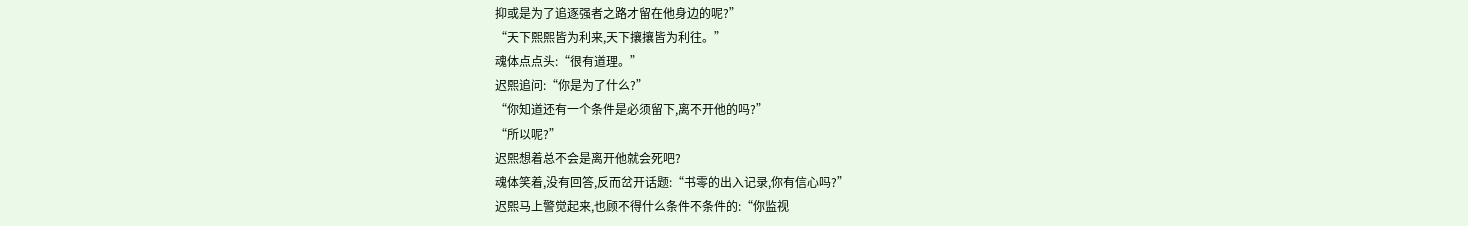抑或是为了追逐强者之路才留在他身边的呢?”
“天下熙熙皆为利来,天下攘攘皆为利往。”
魂体点点头:“很有道理。”
迟熙追问:“你是为了什么?”
“你知道还有一个条件是必须留下,离不开他的吗?”
“所以呢?”
迟熙想着总不会是离开他就会死吧?
魂体笑着,没有回答,反而岔开话题:“书零的出入记录,你有信心吗?”
迟熙马上警觉起来,也顾不得什么条件不条件的:“你监视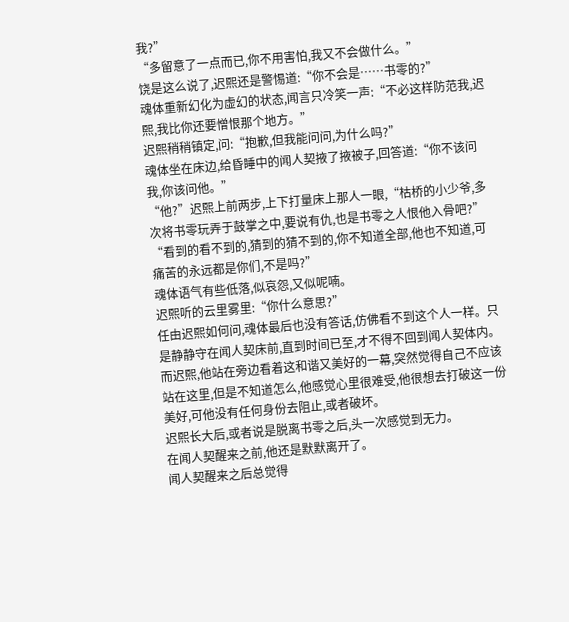我?”
“多留意了一点而已,你不用害怕,我又不会做什么。”
饶是这么说了,迟熙还是警惕道:“你不会是……书零的?”
魂体重新幻化为虚幻的状态,闻言只冷笑一声:“不必这样防范我,迟熙,我比你还要憎恨那个地方。”
迟熙稍稍镇定,问:“抱歉,但我能问问,为什么吗?”
魂体坐在床边,给昏睡中的闻人契掖了掖被子,回答道:“你不该问我,你该问他。”
“他?”迟熙上前两步,上下打量床上那人一眼,“枯桥的小少爷,多次将书零玩弄于鼓掌之中,要说有仇,也是书零之人恨他入骨吧?”
“看到的看不到的,猜到的猜不到的,你不知道全部,他也不知道,可痛苦的永远都是你们,不是吗?”
魂体语气有些低落,似哀怨,又似呢喃。
迟熙听的云里雾里:“你什么意思?”
任由迟熙如何问,魂体最后也没有答话,仿佛看不到这个人一样。只是静静守在闻人契床前,直到时间已至,才不得不回到闻人契体内。
而迟熙,他站在旁边看着这和谐又美好的一幕,突然觉得自己不应该站在这里,但是不知道怎么,他感觉心里很难受,他很想去打破这一份美好,可他没有任何身份去阻止,或者破坏。
迟熙长大后,或者说是脱离书零之后,头一次感觉到无力。
在闻人契醒来之前,他还是默默离开了。
闻人契醒来之后总觉得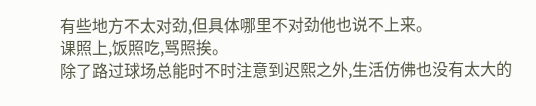有些地方不太对劲,但具体哪里不对劲他也说不上来。
课照上,饭照吃,骂照挨。
除了路过球场总能时不时注意到迟熙之外,生活仿佛也没有太大的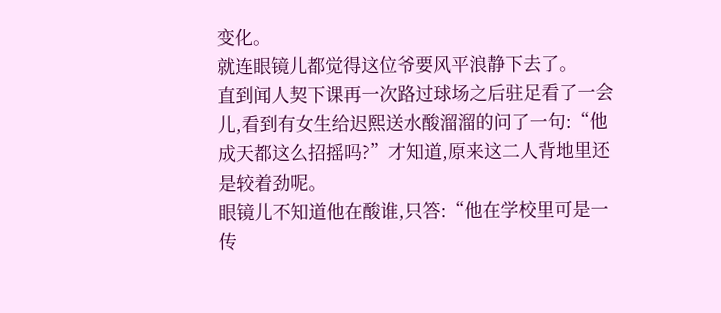变化。
就连眼镜儿都觉得这位爷要风平浪静下去了。
直到闻人契下课再一次路过球场之后驻足看了一会儿,看到有女生给迟熙送水酸溜溜的问了一句:“他成天都这么招摇吗?”才知道,原来这二人背地里还是较着劲呢。
眼镜儿不知道他在酸谁,只答:“他在学校里可是一传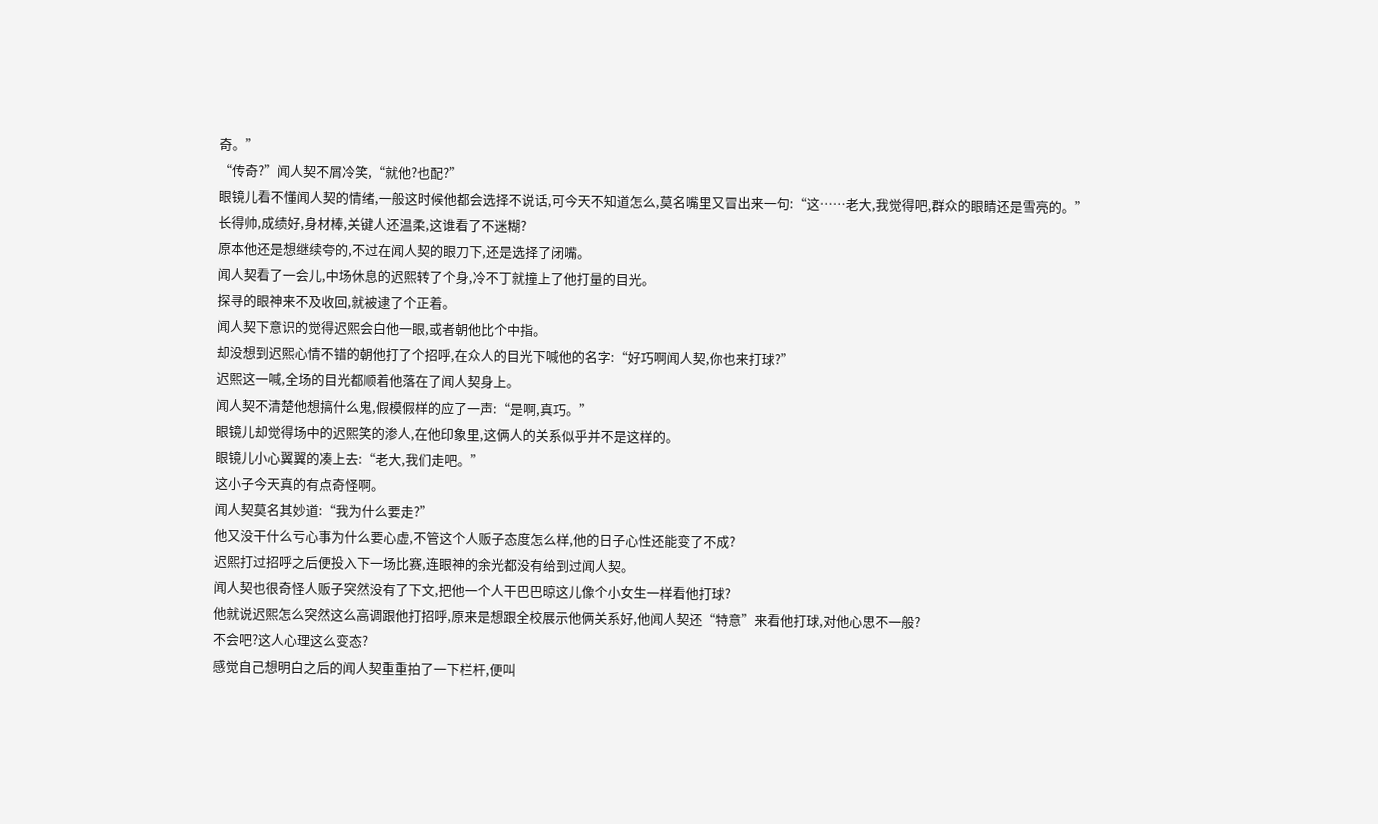奇。”
“传奇?”闻人契不屑冷笑,“就他?也配?”
眼镜儿看不懂闻人契的情绪,一般这时候他都会选择不说话,可今天不知道怎么,莫名嘴里又冒出来一句:“这……老大,我觉得吧,群众的眼睛还是雪亮的。”
长得帅,成绩好,身材棒,关键人还温柔,这谁看了不迷糊?
原本他还是想继续夸的,不过在闻人契的眼刀下,还是选择了闭嘴。
闻人契看了一会儿,中场休息的迟熙转了个身,冷不丁就撞上了他打量的目光。
探寻的眼神来不及收回,就被逮了个正着。
闻人契下意识的觉得迟熙会白他一眼,或者朝他比个中指。
却没想到迟熙心情不错的朝他打了个招呼,在众人的目光下喊他的名字:“好巧啊闻人契,你也来打球?”
迟熙这一喊,全场的目光都顺着他落在了闻人契身上。
闻人契不清楚他想搞什么鬼,假模假样的应了一声:“是啊,真巧。”
眼镜儿却觉得场中的迟熙笑的渗人,在他印象里,这俩人的关系似乎并不是这样的。
眼镜儿小心翼翼的凑上去:“老大,我们走吧。”
这小子今天真的有点奇怪啊。
闻人契莫名其妙道:“我为什么要走?”
他又没干什么亏心事为什么要心虚,不管这个人贩子态度怎么样,他的日子心性还能变了不成?
迟熙打过招呼之后便投入下一场比赛,连眼神的余光都没有给到过闻人契。
闻人契也很奇怪人贩子突然没有了下文,把他一个人干巴巴晾这儿像个小女生一样看他打球?
他就说迟熙怎么突然这么高调跟他打招呼,原来是想跟全校展示他俩关系好,他闻人契还“特意”来看他打球,对他心思不一般?
不会吧?这人心理这么变态?
感觉自己想明白之后的闻人契重重拍了一下栏杆,便叫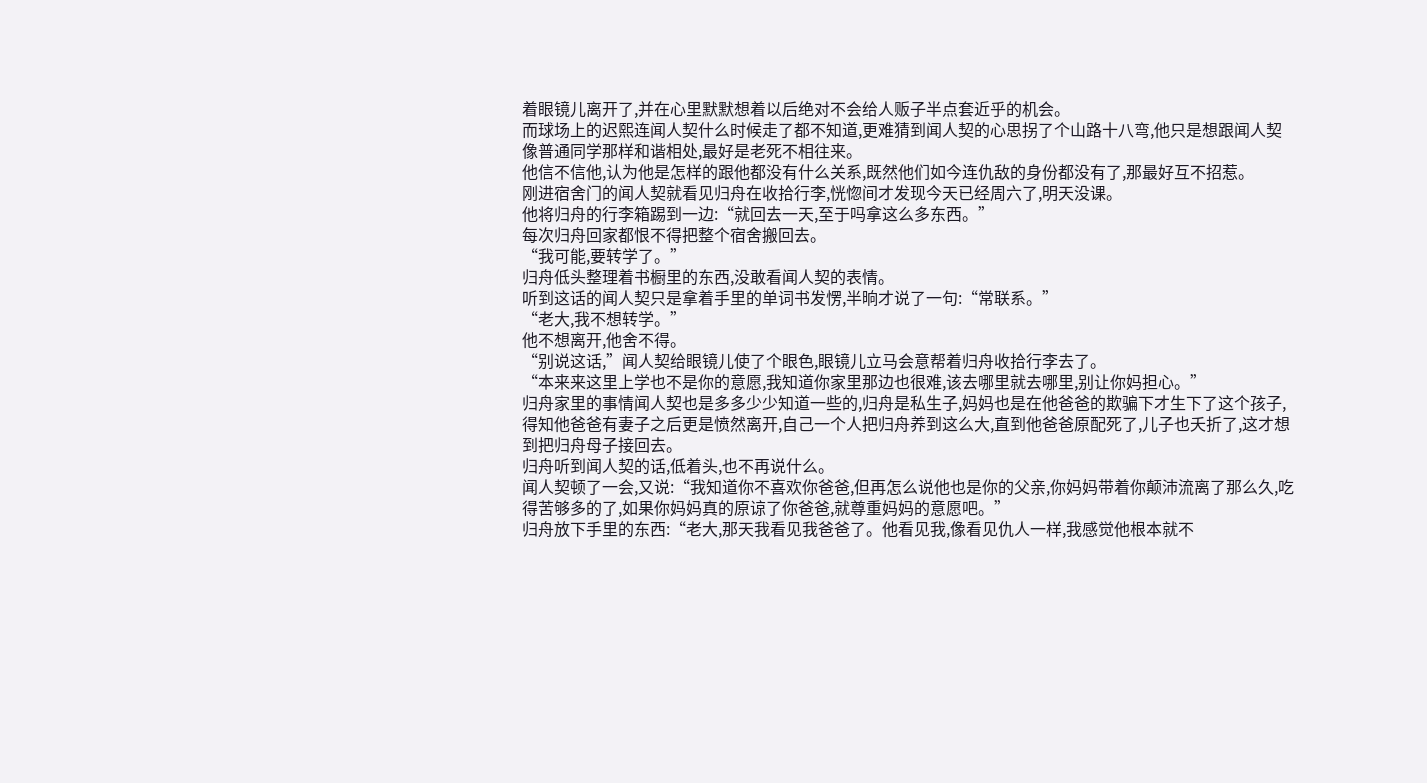着眼镜儿离开了,并在心里默默想着以后绝对不会给人贩子半点套近乎的机会。
而球场上的迟熙连闻人契什么时候走了都不知道,更难猜到闻人契的心思拐了个山路十八弯,他只是想跟闻人契像普通同学那样和谐相处,最好是老死不相往来。
他信不信他,认为他是怎样的跟他都没有什么关系,既然他们如今连仇敌的身份都没有了,那最好互不招惹。
刚进宿舍门的闻人契就看见归舟在收拾行李,恍惚间才发现今天已经周六了,明天没课。
他将归舟的行李箱踢到一边:“就回去一天,至于吗拿这么多东西。”
每次归舟回家都恨不得把整个宿舍搬回去。
“我可能,要转学了。”
归舟低头整理着书橱里的东西,没敢看闻人契的表情。
听到这话的闻人契只是拿着手里的单词书发愣,半晌才说了一句:“常联系。”
“老大,我不想转学。”
他不想离开,他舍不得。
“别说这话,”闻人契给眼镜儿使了个眼色,眼镜儿立马会意帮着归舟收拾行李去了。
“本来来这里上学也不是你的意愿,我知道你家里那边也很难,该去哪里就去哪里,别让你妈担心。”
归舟家里的事情闻人契也是多多少少知道一些的,归舟是私生子,妈妈也是在他爸爸的欺骗下才生下了这个孩子,得知他爸爸有妻子之后更是愤然离开,自己一个人把归舟养到这么大,直到他爸爸原配死了,儿子也夭折了,这才想到把归舟母子接回去。
归舟听到闻人契的话,低着头,也不再说什么。
闻人契顿了一会,又说:“我知道你不喜欢你爸爸,但再怎么说他也是你的父亲,你妈妈带着你颠沛流离了那么久,吃得苦够多的了,如果你妈妈真的原谅了你爸爸,就尊重妈妈的意愿吧。”
归舟放下手里的东西:“老大,那天我看见我爸爸了。他看见我,像看见仇人一样,我感觉他根本就不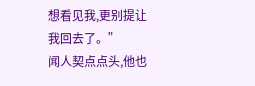想看见我,更别提让我回去了。”
闻人契点点头,他也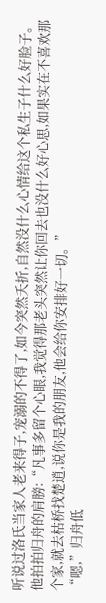听说过洛氏当家人老来得子,宠溺的不得了,如今突然夭折,自然没什么心情给这个私生子什么好脸子。
他拍拍归舟的肩膀:“凡事多留个心眼,我觉得那老头突然让你回去也没什么好心思,如果实在不喜欢那个家,就去枯桥找楚逍,说你是我的朋友,他会给你安排好一切。”
“嗯,”归舟低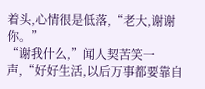着头,心情很是低落,“老大,谢谢你。”
“谢我什么,”闻人契苦笑一声,“好好生活,以后万事都要靠自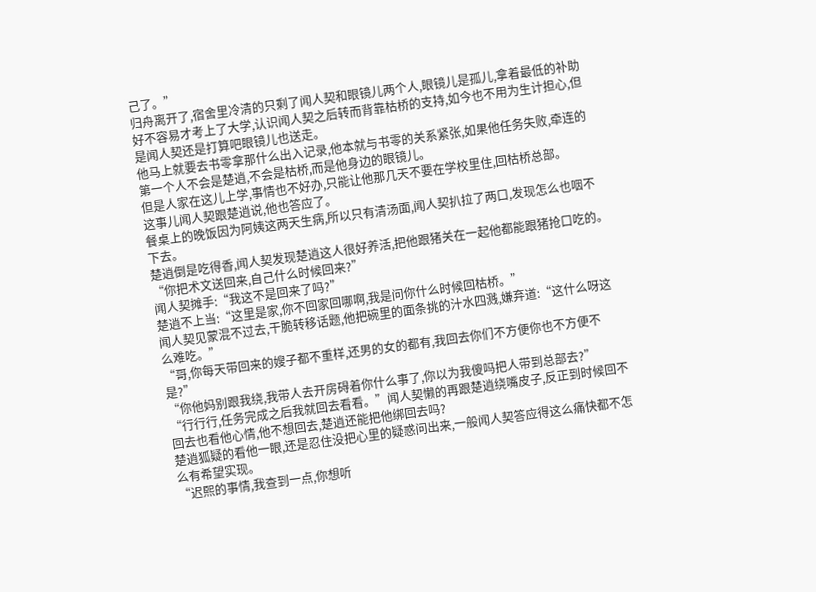己了。”
归舟离开了,宿舍里冷清的只剩了闻人契和眼镜儿两个人,眼镜儿是孤儿,拿着最低的补助好不容易才考上了大学,认识闻人契之后转而背靠枯桥的支持,如今也不用为生计担心,但是闻人契还是打算吧眼镜儿也送走。
他马上就要去书零拿那什么出入记录,他本就与书零的关系紧张,如果他任务失败,牵连的第一个人不会是楚逍,不会是枯桥,而是他身边的眼镜儿。
但是人家在这儿上学,事情也不好办,只能让他那几天不要在学校里住,回枯桥总部。
这事儿闻人契跟楚逍说,他也答应了。
餐桌上的晚饭因为阿姨这两天生病,所以只有清汤面,闻人契扒拉了两口,发现怎么也咽不下去。
楚逍倒是吃得香,闻人契发现楚逍这人很好养活,把他跟猪关在一起他都能跟猪抢口吃的。
“你把术文送回来,自己什么时候回来?”
闻人契摊手:“我这不是回来了吗?”
楚逍不上当:“这里是家,你不回家回哪啊,我是问你什么时候回枯桥。”
闻人契见蒙混不过去,干脆转移话题,他把碗里的面条挑的汁水四溅,嫌弃道:“这什么呀这么难吃。”
“哥,你每天带回来的嫂子都不重样,还男的女的都有,我回去你们不方便你也不方便不是?”
“你他妈别跟我绕,我带人去开房碍着你什么事了,你以为我傻吗把人带到总部去?”
“行行行,任务完成之后我就回去看看。”闻人契懒的再跟楚逍绕嘴皮子,反正到时候回不回去也看他心情,他不想回去,楚逍还能把他绑回去吗?
楚逍狐疑的看他一眼,还是忍住没把心里的疑惑问出来,一般闻人契答应得这么痛快都不怎么有希望实现。
“迟熙的事情,我查到一点,你想听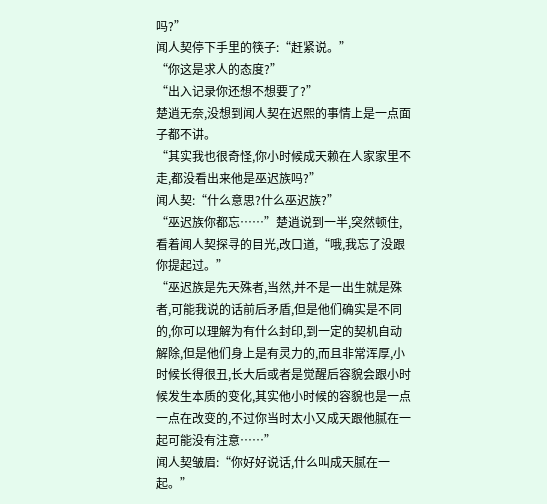吗?”
闻人契停下手里的筷子:“赶紧说。”
“你这是求人的态度?”
“出入记录你还想不想要了?”
楚逍无奈,没想到闻人契在迟熙的事情上是一点面子都不讲。
“其实我也很奇怪,你小时候成天赖在人家家里不走,都没看出来他是巫迟族吗?”
闻人契:“什么意思?什么巫迟族?”
“巫迟族你都忘……”楚逍说到一半,突然顿住,看着闻人契探寻的目光,改口道,“哦,我忘了没跟你提起过。”
“巫迟族是先天殊者,当然,并不是一出生就是殊者,可能我说的话前后矛盾,但是他们确实是不同的,你可以理解为有什么封印,到一定的契机自动解除,但是他们身上是有灵力的,而且非常浑厚,小时候长得很丑,长大后或者是觉醒后容貌会跟小时候发生本质的变化,其实他小时候的容貌也是一点一点在改变的,不过你当时太小又成天跟他腻在一起可能没有注意……”
闻人契皱眉:“你好好说话,什么叫成天腻在一起。”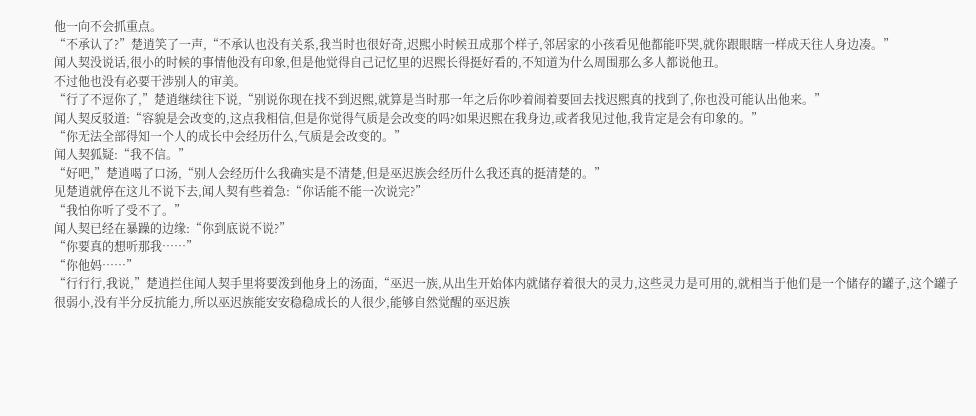他一向不会抓重点。
“不承认了?”楚逍笑了一声,“不承认也没有关系,我当时也很好奇,迟熙小时候丑成那个样子,邻居家的小孩看见他都能吓哭,就你跟眼瞎一样成天往人身边凑。”
闻人契没说话,很小的时候的事情他没有印象,但是他觉得自己记忆里的迟熙长得挺好看的,不知道为什么周围那么多人都说他丑。
不过他也没有必要干涉别人的审美。
“行了不逗你了,”楚逍继续往下说,“别说你现在找不到迟熙,就算是当时那一年之后你吵着闹着要回去找迟熙真的找到了,你也没可能认出他来。”
闻人契反驳道:“容貌是会改变的,这点我相信,但是你觉得气质是会改变的吗?如果迟熙在我身边,或者我见过他,我肯定是会有印象的。”
“你无法全部得知一个人的成长中会经历什么,气质是会改变的。”
闻人契狐疑:“我不信。”
“好吧,”楚逍喝了口汤,“别人会经历什么我确实是不清楚,但是巫迟族会经历什么我还真的挺清楚的。”
见楚逍就停在这儿不说下去,闻人契有些着急:“你话能不能一次说完?”
“我怕你听了受不了。”
闻人契已经在暴躁的边缘:“你到底说不说?”
“你要真的想听那我……”
“你他妈……”
“行行行,我说,”楚逍拦住闻人契手里将要泼到他身上的汤面,“巫迟一族,从出生开始体内就储存着很大的灵力,这些灵力是可用的,就相当于他们是一个储存的罐子,这个罐子很弱小,没有半分反抗能力,所以巫迟族能安安稳稳成长的人很少,能够自然觉醒的巫迟族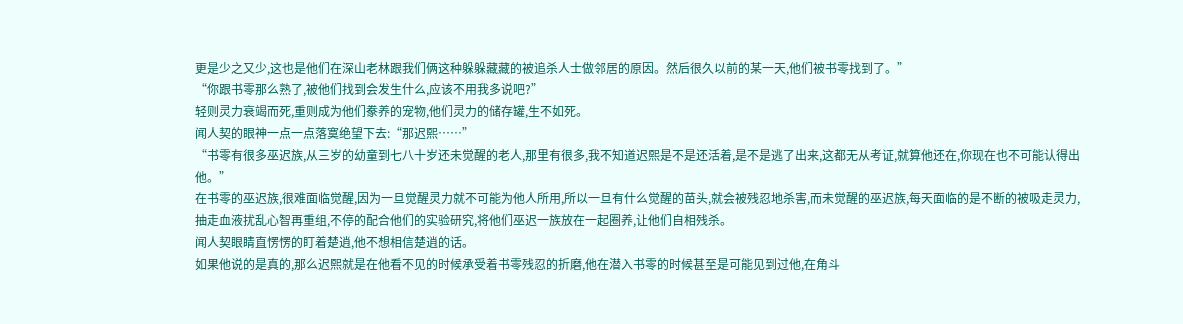更是少之又少,这也是他们在深山老林跟我们俩这种躲躲藏藏的被追杀人士做邻居的原因。然后很久以前的某一天,他们被书零找到了。”
“你跟书零那么熟了,被他们找到会发生什么,应该不用我多说吧?”
轻则灵力衰竭而死,重则成为他们豢养的宠物,他们灵力的储存罐,生不如死。
闻人契的眼神一点一点落寞绝望下去:“那迟熙……”
“书零有很多巫迟族,从三岁的幼童到七八十岁还未觉醒的老人,那里有很多,我不知道迟熙是不是还活着,是不是逃了出来,这都无从考证,就算他还在,你现在也不可能认得出他。”
在书零的巫迟族,很难面临觉醒,因为一旦觉醒灵力就不可能为他人所用,所以一旦有什么觉醒的苗头,就会被残忍地杀害,而未觉醒的巫迟族,每天面临的是不断的被吸走灵力,抽走血液扰乱心智再重组,不停的配合他们的实验研究,将他们巫迟一族放在一起圈养,让他们自相残杀。
闻人契眼睛直愣愣的盯着楚逍,他不想相信楚逍的话。
如果他说的是真的,那么迟熙就是在他看不见的时候承受着书零残忍的折磨,他在潜入书零的时候甚至是可能见到过他,在角斗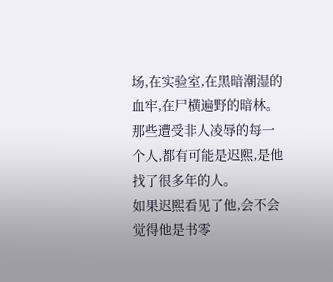场,在实验室,在黑暗潮湿的血牢,在尸横遍野的暗林。
那些遭受非人凌辱的每一个人,都有可能是迟熙,是他找了很多年的人。
如果迟熙看见了他,会不会觉得他是书零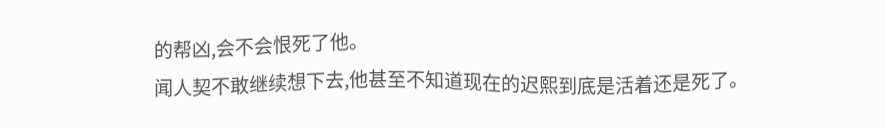的帮凶,会不会恨死了他。
闻人契不敢继续想下去,他甚至不知道现在的迟熙到底是活着还是死了。